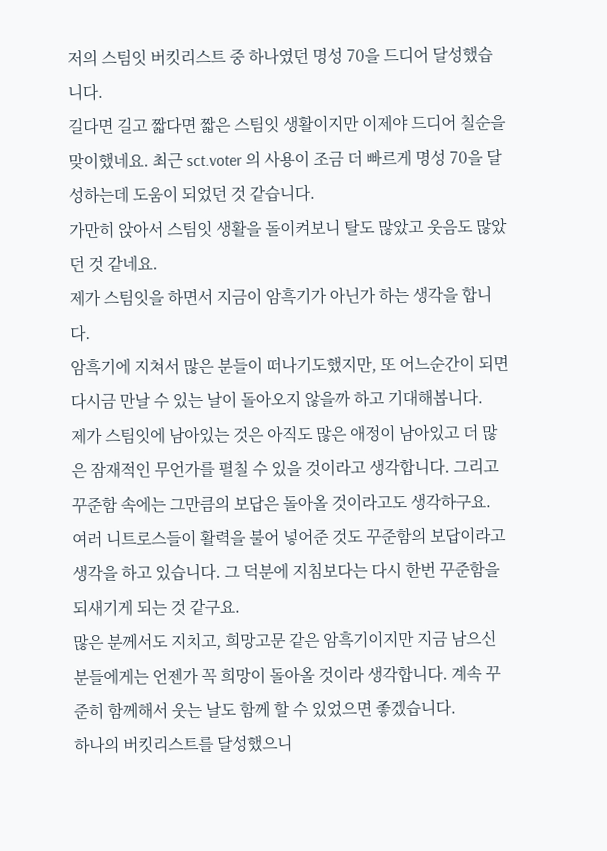저의 스팀잇 버킷리스트 중 하나였던 명성 70을 드디어 달성했습니다.
길다면 길고 짧다면 짧은 스팀잇 생활이지만 이제야 드디어 칠순을 맞이했네요. 최근 sct.voter 의 사용이 조금 더 빠르게 명성 70을 달성하는데 도움이 되었던 것 같습니다.
가만히 앉아서 스팀잇 생활을 돌이켜보니 탈도 많았고 웃음도 많았던 것 같네요.
제가 스팀잇을 하면서 지금이 암흑기가 아닌가 하는 생각을 합니다.
암흑기에 지쳐서 많은 분들이 떠나기도했지만, 또 어느순간이 되면 다시금 만날 수 있는 날이 돌아오지 않을까 하고 기대해봅니다.
제가 스팀잇에 남아있는 것은 아직도 많은 애정이 남아있고 더 많은 잠재적인 무언가를 펼칠 수 있을 것이라고 생각합니다. 그리고 꾸준함 속에는 그만큼의 보답은 돌아올 것이라고도 생각하구요.
여러 니트로스들이 활력을 불어 넣어준 것도 꾸준함의 보답이라고 생각을 하고 있습니다. 그 덕분에 지침보다는 다시 한번 꾸준함을 되새기게 되는 것 같구요.
많은 분께서도 지치고, 희망고문 같은 암흑기이지만 지금 남으신 분들에게는 언젠가 꼭 희망이 돌아올 것이라 생각합니다. 계속 꾸준히 함께해서 웃는 날도 함께 할 수 있었으면 좋겠습니다.
하나의 버킷리스트를 달성했으니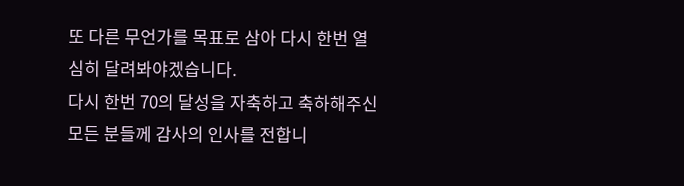또 다른 무언가를 목표로 삼아 다시 한번 열심히 달려봐야겠습니다.
다시 한번 70의 달성을 자축하고 축하해주신 모든 분들께 감사의 인사를 전합니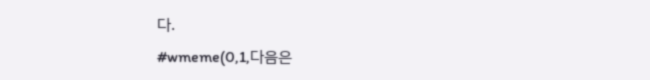다.
#wmeme(0,1,다음은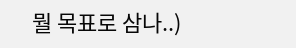뭘 목표로 삼나..)